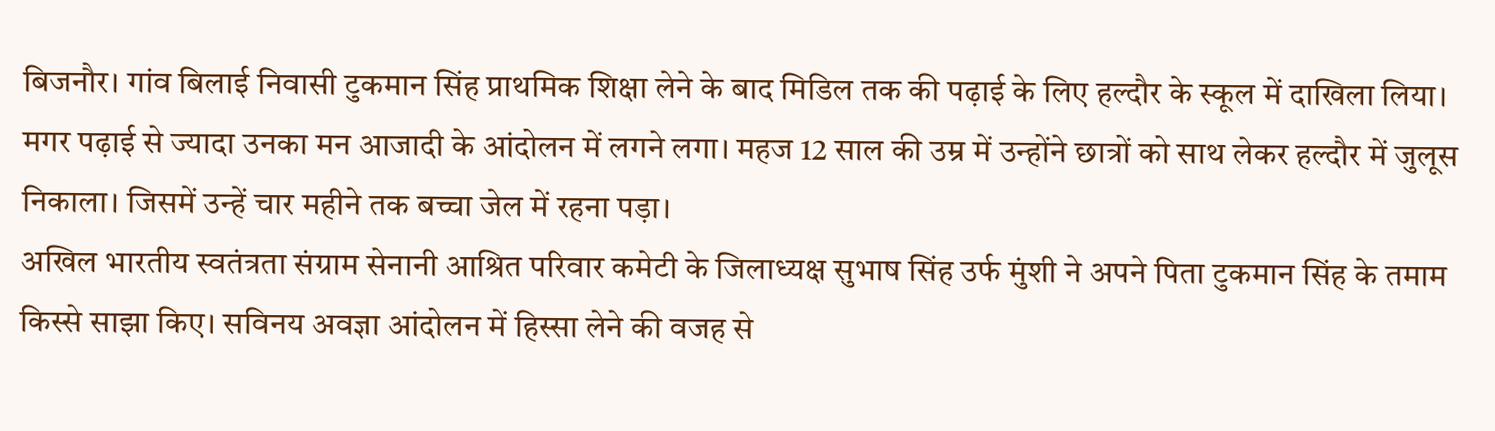बिजनौर। गांव बिलाई निवासी टुकमान सिंह प्राथमिक शिक्षा लेने के बाद मिडिल तक की पढ़ाई के लिए हल्दौर के स्कूल में दाखिला लिया। मगर पढ़ाई से ज्यादा उनका मन आजादी के आंदोलन में लगने लगा। महज 12 साल की उम्र में उन्होंने छात्रों को साथ लेकर हल्दौर में जुलूस निकाला। जिसमें उन्हें चार महीने तक बच्चा जेल में रहना पड़ा।
अखिल भारतीय स्वतंत्रता संग्राम सेनानी आश्रित परिवार कमेटी के जिलाध्यक्ष सुभाष सिंह उर्फ मुंशी ने अपने पिता टुकमान सिंह के तमाम किस्से साझा किए। सविनय अवज्ञा आंदोलन में हिस्सा लेने की वजह से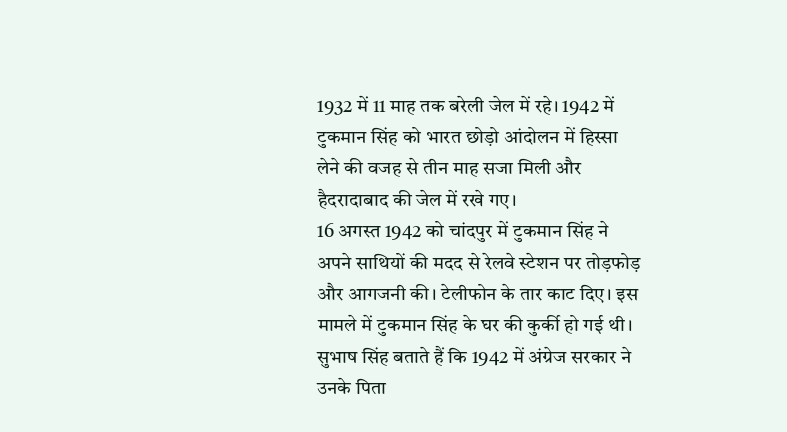1932 में 11 माह तक बरेली जेल में रहे। 1942 में टुकमान सिंह को भारत छोड़ो आंदोलन में हिस्सा लेने की वजह से तीन माह सजा मिली और हैदरादाबाद की जेल में रखे गए।
16 अगस्त 1942 को चांदपुर में टुकमान सिंह ने अपने साथियों की मदद से रेलवे स्टेशन पर तोड़फोड़ और आगजनी की। टेलीफोन के तार काट दिए। इस मामले में टुकमान सिंह के घर की कुर्की हो गई थी।
सुभाष सिंह बताते हैं कि 1942 में अंग्रेज सरकार ने उनके पिता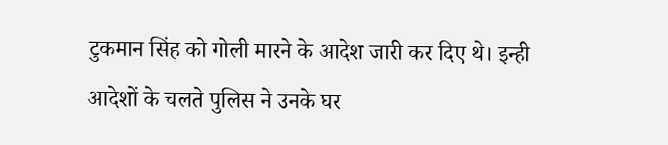टुकमान सिंह को गोली मारने के आदेश जारी कर दिए थे। इन्ही आदेशों के चलते पुलिस ने उनके घर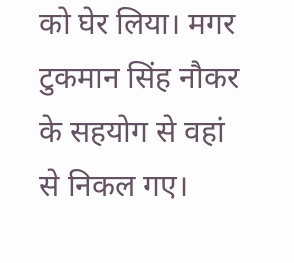को घेर लिया। मगर टुकमान सिंह नौकर के सहयोग से वहां से निकल गए।